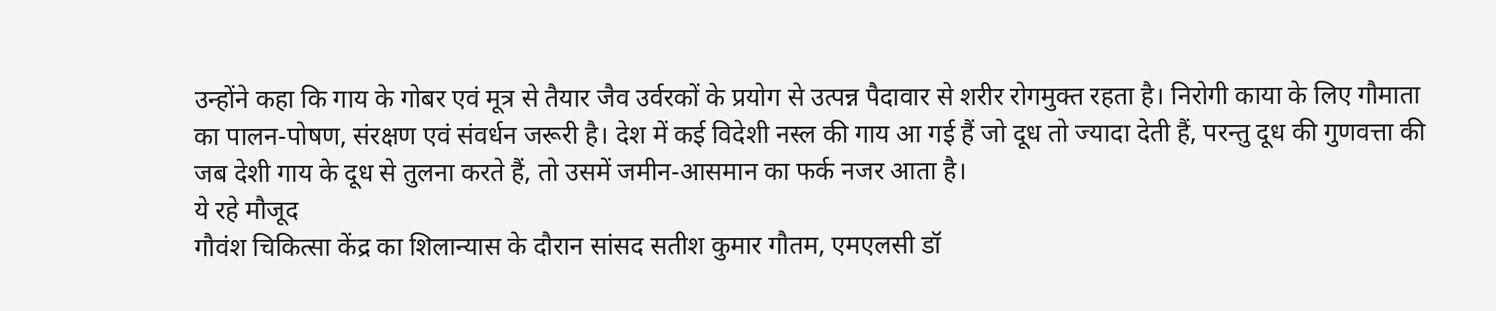उन्होंने कहा कि गाय के गोबर एवं मूत्र से तैयार जैव उर्वरकों के प्रयोग से उत्पन्न पैदावार से शरीर रोगमुक्त रहता है। निरोगी काया के लिए गौमाता का पालन-पोषण, संरक्षण एवं संवर्धन जरूरी है। देश में कई विदेशी नस्ल की गाय आ गई हैं जो दूध तो ज्यादा देती हैं, परन्तु दूध की गुणवत्ता की जब देशी गाय के दूध से तुलना करते हैं, तो उसमें जमीन-आसमान का फर्क नजर आता है।
ये रहे मौजूद
गौवंश चिकित्सा केंद्र का शिलान्यास के दौरान सांसद सतीश कुमार गौतम, एमएलसी डॉ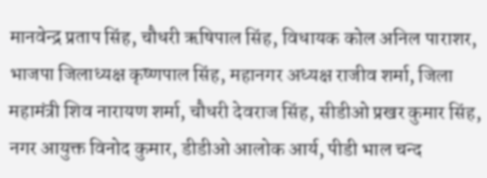मानवेन्द्र प्रताप सिंह, चौधरी ऋषिपाल सिंह, विधायक कोल अनिल पाराशर, भाजपा जिलाध्यक्ष कृष्णपाल सिंह, महानगर अध्यक्ष राजीव शर्मा, जिला महामंत्री शिव नारायण शर्मा, चौधरी देवराज सिंह, सीडीओ प्रखर कुमार सिंह, नगर आयुक्त विनोद कुमार, डीडीओ आलोक आर्य, पीडी भाल चन्द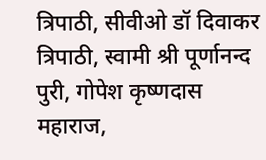त्रिपाठी, सीवीओ डॉ दिवाकर त्रिपाठी, स्वामी श्री पूर्णानन्द पुरी, गोपेश कृष्णदास महाराज,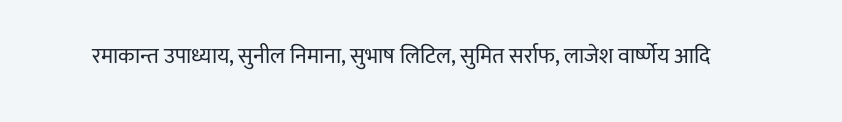रमाकान्त उपाध्याय, सुनील निमाना, सुभाष लिटिल, सुमित सर्राफ, लाजेश वार्ष्णेय आदि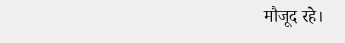मौजूद रहे।